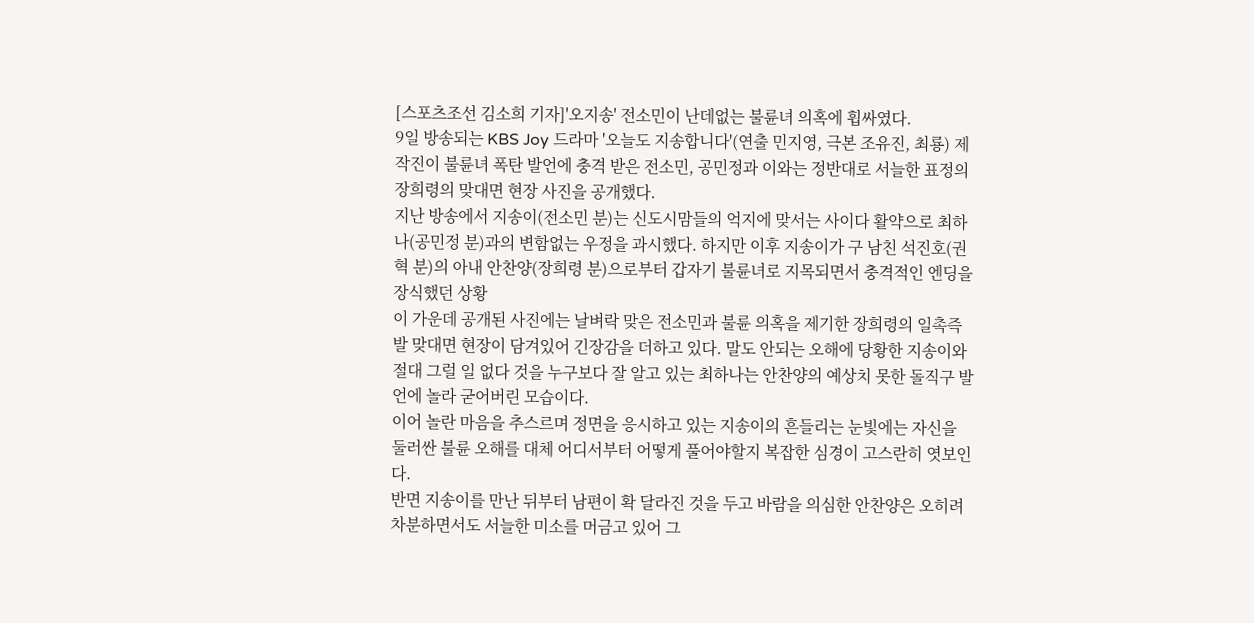[스포츠조선 김소희 기자]'오지송' 전소민이 난데없는 불륜녀 의혹에 휩싸였다.
9일 방송되는 KBS Joy 드라마 '오늘도 지송합니다'(연출 민지영, 극본 조유진, 최룡) 제작진이 불륜녀 폭탄 발언에 충격 받은 전소민, 공민정과 이와는 정반대로 서늘한 표정의 장희령의 맞대면 현장 사진을 공개했다.
지난 방송에서 지송이(전소민 분)는 신도시맘들의 억지에 맞서는 사이다 활약으로 최하나(공민정 분)과의 변함없는 우정을 과시했다. 하지만 이후 지송이가 구 남친 석진호(권혁 분)의 아내 안찬양(장희령 분)으로부터 갑자기 불륜녀로 지목되면서 충격적인 엔딩을 장식했던 상황
이 가운데 공개된 사진에는 날벼락 맞은 전소민과 불륜 의혹을 제기한 장희령의 일촉즉발 맞대면 현장이 담겨있어 긴장감을 더하고 있다. 말도 안되는 오해에 당황한 지송이와 절대 그럴 일 없다 것을 누구보다 잘 알고 있는 최하나는 안찬양의 예상치 못한 돌직구 발언에 놀라 굳어버린 모습이다.
이어 놀란 마음을 추스르며 정면을 응시하고 있는 지송이의 흔들리는 눈빛에는 자신을 둘러싼 불륜 오해를 대체 어디서부터 어떻게 풀어야할지 복잡한 심경이 고스란히 엿보인다.
반면 지송이를 만난 뒤부터 남편이 확 달라진 것을 두고 바람을 의심한 안찬양은 오히려 차분하면서도 서늘한 미소를 머금고 있어 그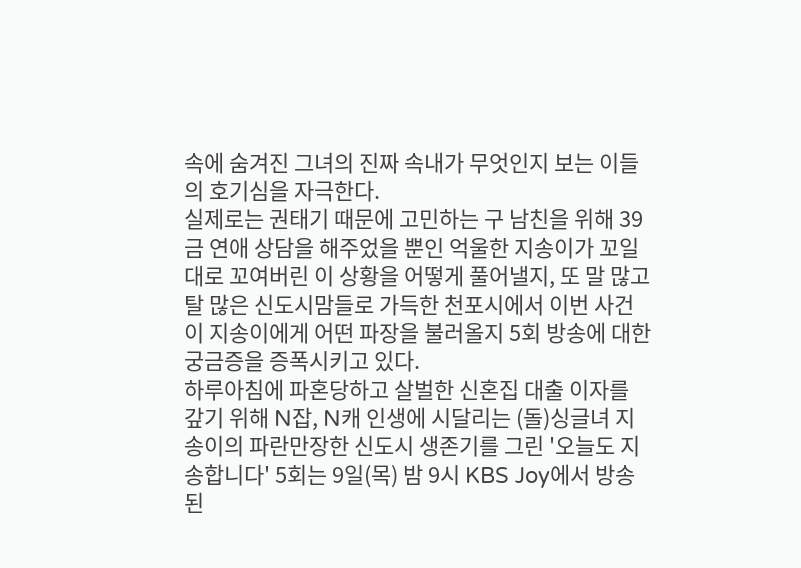속에 숨겨진 그녀의 진짜 속내가 무엇인지 보는 이들의 호기심을 자극한다.
실제로는 권태기 때문에 고민하는 구 남친을 위해 39금 연애 상담을 해주었을 뿐인 억울한 지송이가 꼬일 대로 꼬여버린 이 상황을 어떻게 풀어낼지, 또 말 많고 탈 많은 신도시맘들로 가득한 천포시에서 이번 사건이 지송이에게 어떤 파장을 불러올지 5회 방송에 대한 궁금증을 증폭시키고 있다.
하루아침에 파혼당하고 살벌한 신혼집 대출 이자를 갚기 위해 N잡, N캐 인생에 시달리는 (돌)싱글녀 지송이의 파란만장한 신도시 생존기를 그린 '오늘도 지송합니다' 5회는 9일(목) 밤 9시 KBS Joy에서 방송된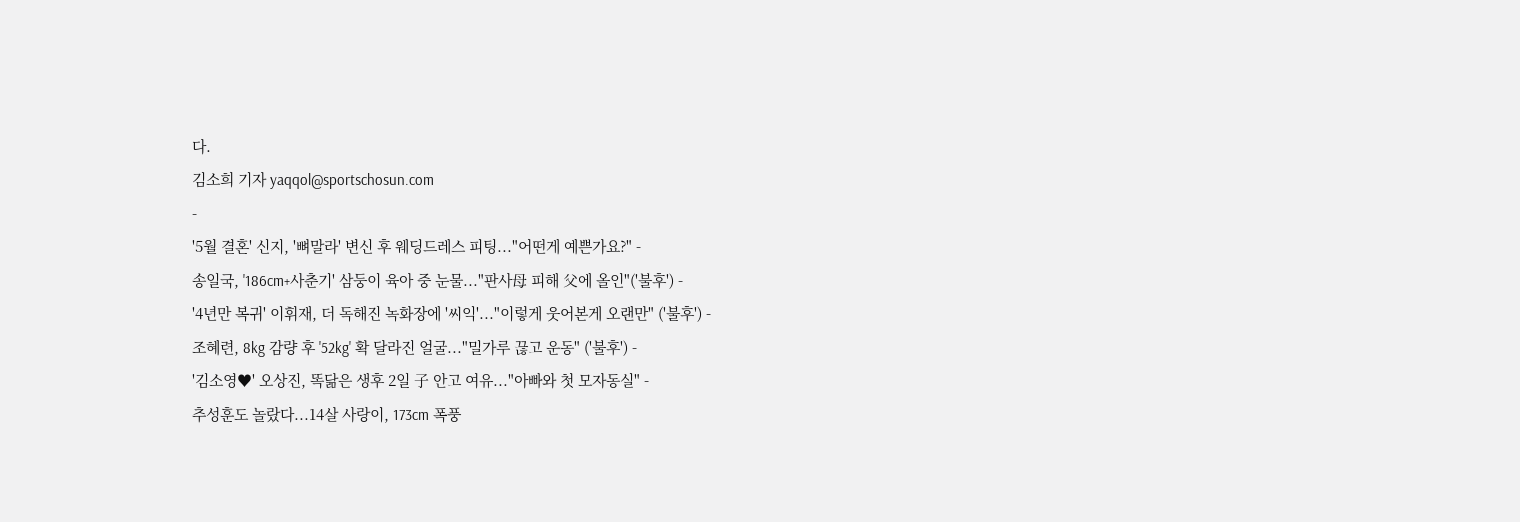다.
김소희 기자 yaqqol@sportschosun.com
-
'5월 결혼' 신지, '뼈말라' 변신 후 웨딩드레스 피팅..."어떤게 예쁜가요?" -
송일국, '186cm+사춘기' 삼둥이 육아 중 눈물..."판사母 피해 父에 올인"('불후') -
'4년만 복귀' 이휘재, 더 독해진 녹화장에 '씨익'..."이렇게 웃어본게 오랜만" ('불후') -
조혜련, 8kg 감량 후 '52kg' 확 달라진 얼굴..."밀가루 끊고 운동" ('불후') -
'김소영♥' 오상진, 똑닮은 생후 2일 子 안고 여유..."아빠와 첫 모자동실" -
추성훈도 놀랐다...14살 사랑이, 173cm 폭풍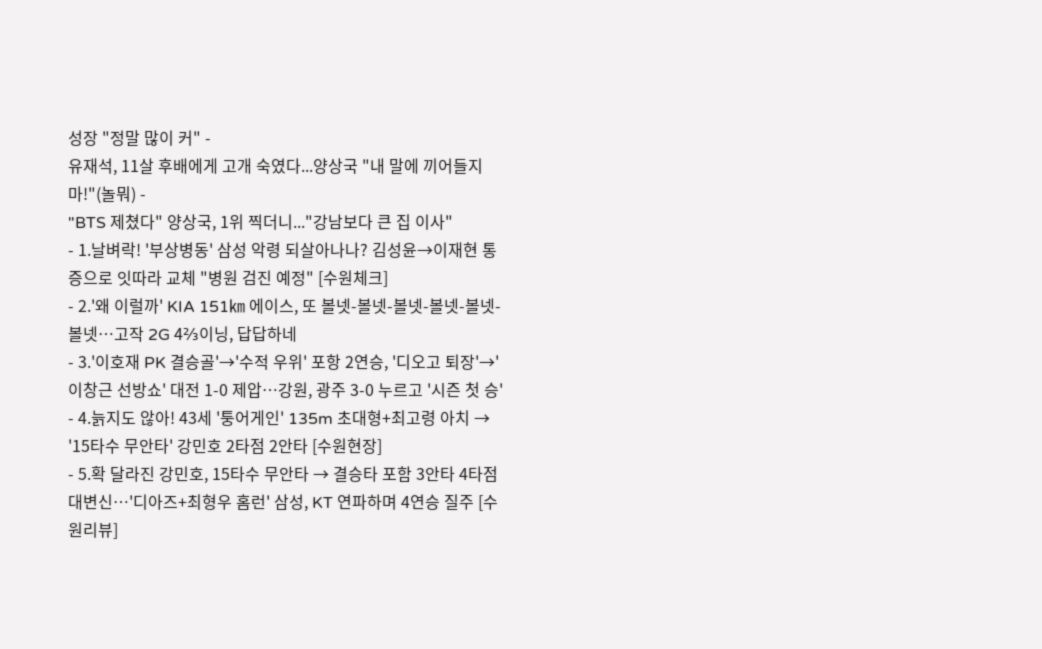성장 "정말 많이 커" -
유재석, 11살 후배에게 고개 숙였다...양상국 "내 말에 끼어들지마!"(놀뭐) -
"BTS 제쳤다" 양상국, 1위 찍더니..."강남보다 큰 집 이사"
- 1.날벼락! '부상병동' 삼성 악령 되살아나나? 김성윤→이재현 통증으로 잇따라 교체 "병원 검진 예정" [수원체크]
- 2.'왜 이럴까' KIA 151㎞ 에이스, 또 볼넷-볼넷-볼넷-볼넷-볼넷-볼넷…고작 2G 4⅔이닝, 답답하네
- 3.'이호재 PK 결승골'→'수적 우위' 포항 2연승, '디오고 퇴장'→'이창근 선방쇼' 대전 1-0 제압…강원, 광주 3-0 누르고 '시즌 첫 승'
- 4.늙지도 않아! 43세 '퉁어게인' 135m 초대형+최고령 아치 → '15타수 무안타' 강민호 2타점 2안타 [수원현장]
- 5.확 달라진 강민호, 15타수 무안타 → 결승타 포함 3안타 4타점 대변신…'디아즈+최형우 홈런' 삼성, KT 연파하며 4연승 질주 [수원리뷰]